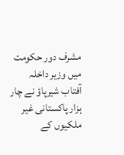مشرف دور حکومت میں وزیر داخلہ آفتاب شیرپاؤ نے چار ہزار پاکستانی غیر ملکیوں کے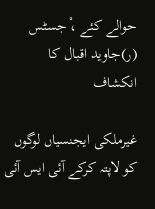حوالے کئے ،ْ جسٹس (ر)جاوید اقبال کا انکشاف

غیرملکی ایجنسیاں لوگوں کو لاپتہ کرکے آئی ایس آئی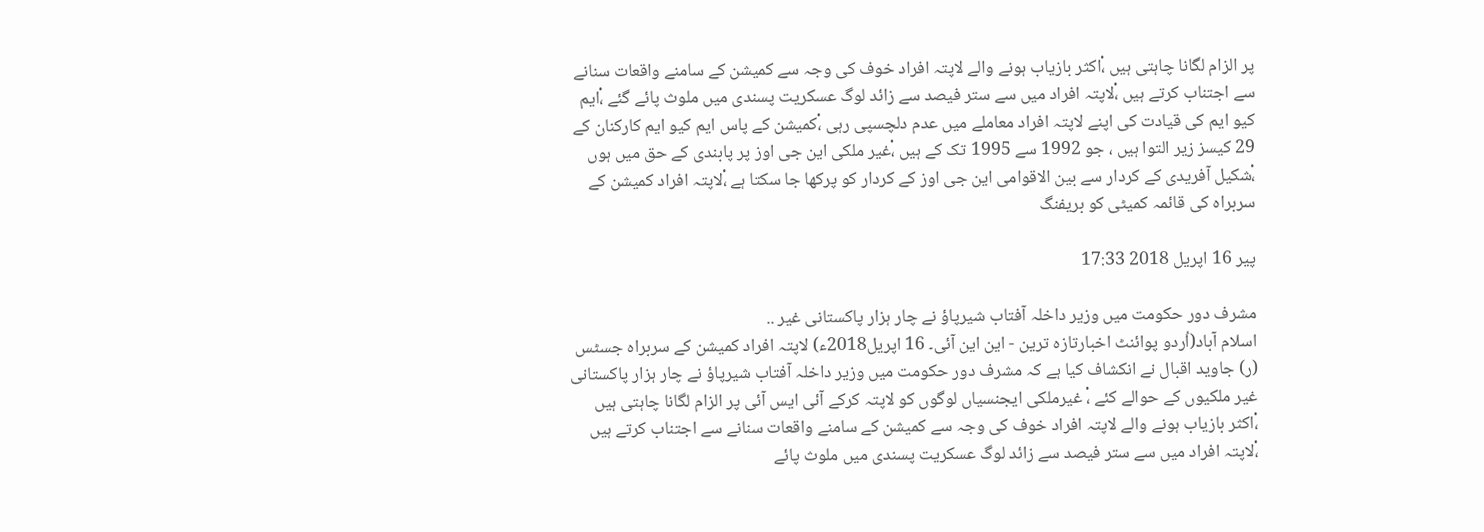پر الزام لگانا چاہتی ہیں ،ْاکثر بازیاب ہونے والے لاپتہ افراد خوف کی وجہ سے کمیشن کے سامنے واقعات سنانے سے اجتناب کرتے ہیں ،ْلاپتہ افراد میں سے ستر فیصد سے زائد لوگ عسکریت پسندی میں ملوث پائے گئے ،ْایم کیو ایم کی قیادت کی اپنے لاپتہ افراد معاملے میں عدم دلچسپی رہی ،ْکمیشن کے پاس ایم کیو ایم کارکنان کے 29 کیسز زیر التوا ہیں ، جو 1992 سے 1995 تک کے ہیں ،ْغیر ملکی این جی اوز پر پابندی کے حق میں ہوں ،ْشکیل آفریدی کے کردار سے بین الاقوامی این جی اوز کے کردار کو پرکھا جا سکتا ہے ،ْلاپتہ افراد کمیشن کے سربراہ کی قائمہ کمیٹی کو بریفنگ

پیر 16 اپریل 2018 17:33

مشرف دور حکومت میں وزیر داخلہ آفتاب شیرپاؤ نے چار ہزار پاکستانی غیر ..
اسلام آباد(اُردو پوائنٹ اخبارتازہ ترین - این این آئی۔ 16 اپریل2018ء) لاپتہ افراد کمیشن کے سربراہ جسٹس (ر) جاوید اقبال نے انکشاف کیا ہے کہ مشرف دور حکومت میں وزیر داخلہ آفتاب شیرپاؤ نے چار ہزار پاکستانی غیر ملکیوں کے حوالے کئے ،ْ غیرملکی ایجنسیاں لوگوں کو لاپتہ کرکے آئی ایس آئی پر الزام لگانا چاہتی ہیں ،ْاکثر بازیاب ہونے والے لاپتہ افراد خوف کی وجہ سے کمیشن کے سامنے واقعات سنانے سے اجتناب کرتے ہیں ،ْلاپتہ افراد میں سے ستر فیصد سے زائد لوگ عسکریت پسندی میں ملوث پائے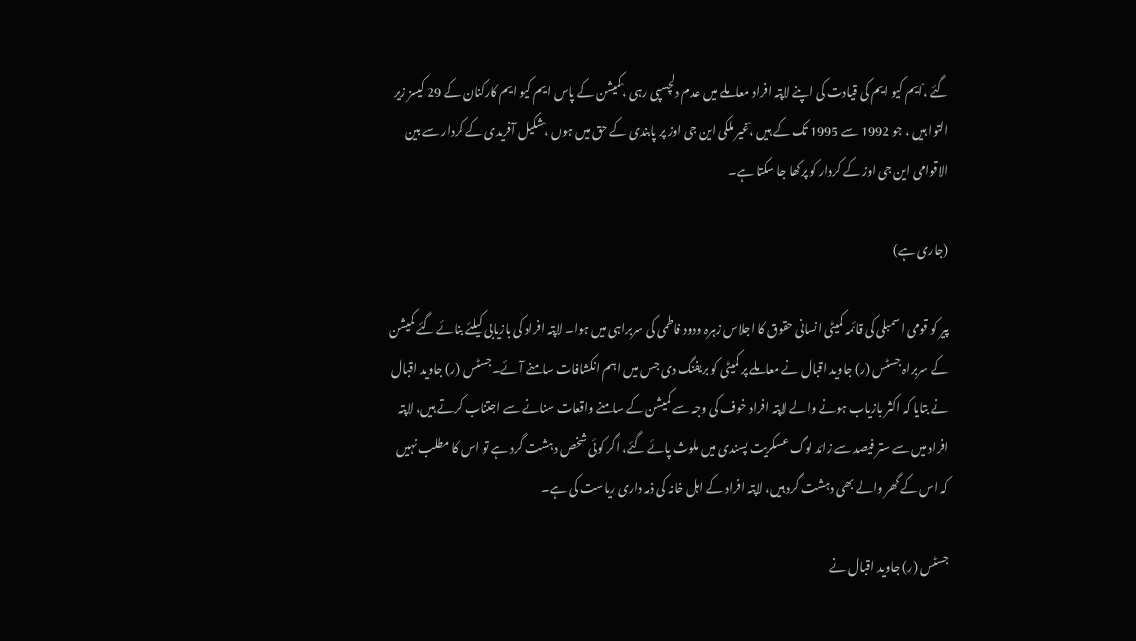گئے ،ْایم کیو ایم کی قیادت کی اپنے لاپتہ افراد معاملے میں عدم دلچسپی رہی ،ْکمیشن کے پاس ایم کیو ایم کارکنان کے 29 کیسز زیر التوا ہیں ، جو 1992 سے 1995 تک کے ہیں ،ْغیر ملکی این جی اوز پر پابندی کے حق میں ہوں ،ْشکیل آفریدی کے کردار سے بین الاقوامی این جی اوز کے کردار کو پرکھا جا سکتا ہے۔

(جاری ہے)

پیر کو قومی اسمبلی کی قائمہ کمیٹی انسانی حقوق کا اجلاس زہرہ ودود فاطمی کی سربراہی میں ہوا۔ لاپتہ افراد کی بازیابی کیلئے بنائے گئے کمیشن کے سربراہ جسٹس (ر) جاوید اقبال نے معاملے پر کمیٹی کو بریفنگ دی جس میں اہم انکشافات سامنے آئے۔جسٹس (ر) جاوید اقبال نے بتایا کہ اکثر بازیاب ہونے والے لاپتہ افراد خوف کی وجہ سے کمیشن کے سامنے واقعات سنانے سے اجتناب کرتے ہیں، لاپتہ افراد میں سے ستر فیصد سے زائد لوگ عسکریت پسندی میں ملوث پائے گئے، اگر کوئی شخص دہشت گرد ہے تو اس کا مطلب نہیں کہ اس کے گھر والے بھی دہشت گرد ہیں، لاپتہ افراد کے اہل خانہ کی ذمہ داری ریاست کی ہے۔

جسٹس (ر) جاوید اقبال نے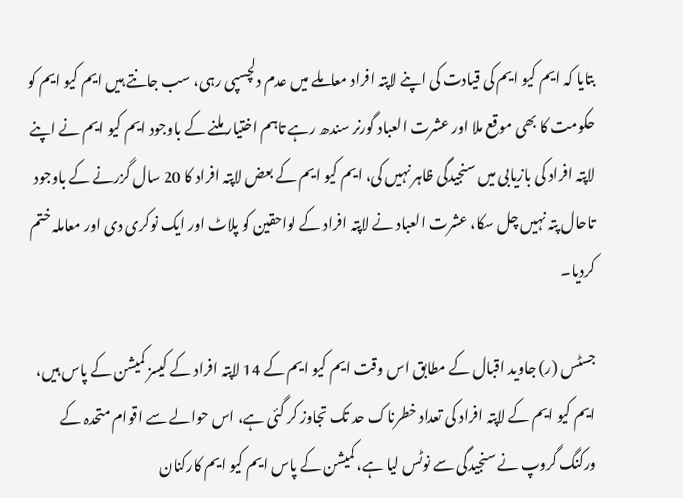بتایا کہ ایم کیو ایم کی قیادت کی اپنے لاپتہ افراد معاملے میں عدم دلچسپی رہی، سب جانتے ہیں ایم کیو ایم کو حکومت کا بھی موقع ملا اور عشرت العباد گورنر سندھ رہے تاہم اختیار ملنے کے باوجود ایم کیو ایم نے اپنے لاپتہ افراد کی بازیابی میں سنجیدگی ظاہر نہیں کی، ایم کیو ایم کے بعض لاپتہ افراد کا 20 سال گزرنے کے باوجود تاحال پتہ نہیں چل سکا، عشرت العباد نے لاپتہ افراد کے لواحقین کو پلاٹ اور ایک نوکری دی اور معاملہ ختم کردیا۔

جسٹس (ر) جاوید اقبال کے مطابق اس وقت ایم کیو ایم کے 14 لاپتہ افراد کے کیسز کمیشن کے پاس ہیں، ایم کیو ایم کے لاپتہ افراد کی تعداد خطرناک حد تک تجاوز کر گئی ہے، اس حوالے سے اقوام متحدہ کے ورکنگ گروپ نے سنجیدگی سے نوٹس لیا ہے، کمیشن کے پاس ایم کیو ایم کارکنان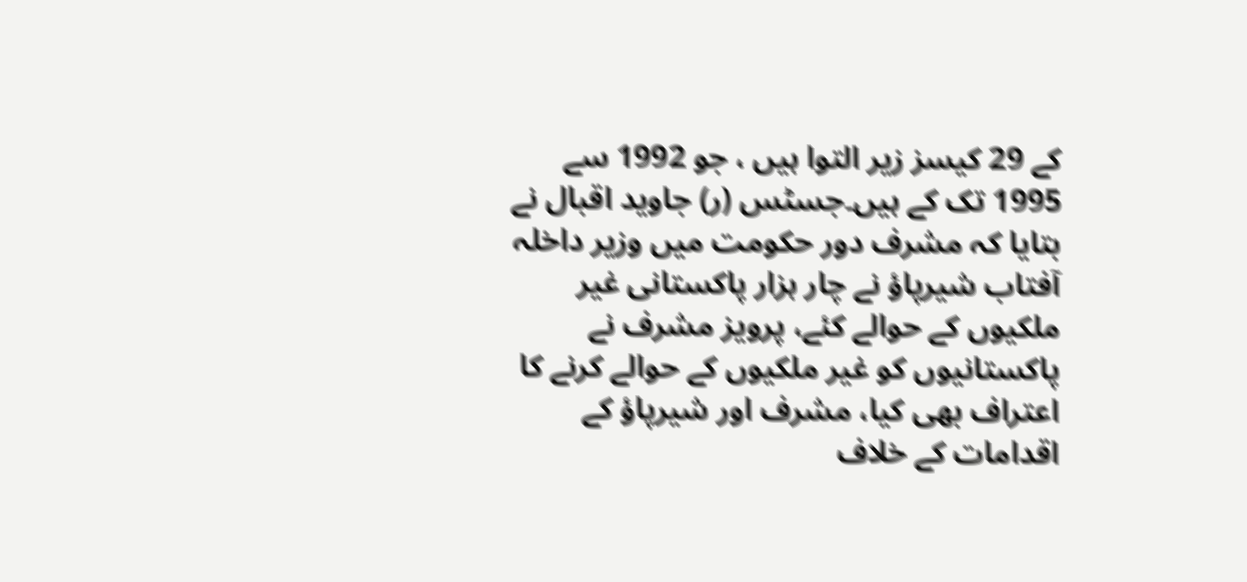کے 29 کیسز زیر التوا ہیں ، جو 1992 سے 1995 تک کے ہیں۔جسٹس (ر) جاوید اقبال نے بتایا کہ مشرف دور حکومت میں وزیر داخلہ آفتاب شیرپاؤ نے چار ہزار پاکستانی غیر ملکیوں کے حوالے کئے، پرویز مشرف نے پاکستانیوں کو غیر ملکیوں کے حوالے کرنے کا اعتراف بھی کیا، مشرف اور شیرپاؤ کے اقدامات کے خلاف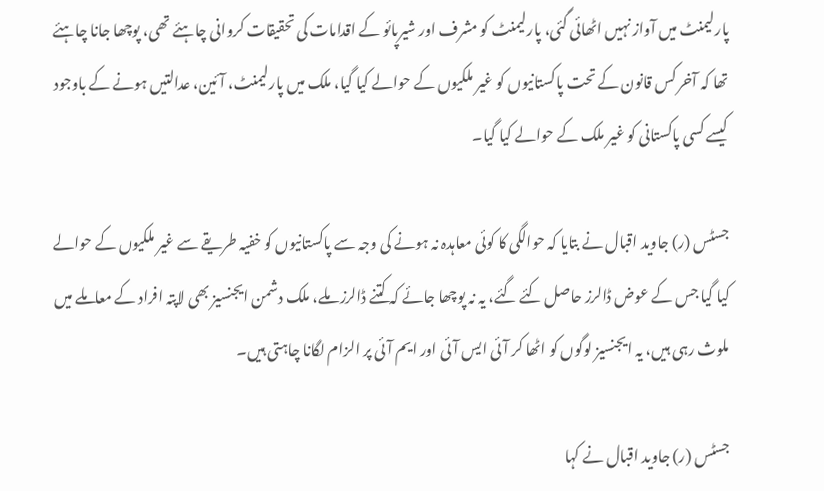پارلیمنٹ میں آواز نہیں اٹھائی گئی، پارلیمنٹ کو مشرف اور شیرپائو کے اقدامات کی تحقیقات کروانی چاہئے تھی، پوچھا جانا چاہئے تھا کہ آخر کس قانون کے تحت پاکستانیوں کو غیر ملکیوں کے حوالے کیا گیا، ملک میں پارلیمنٹ، آئین، عدالتیں ہونے کے باوجود کیسے کسی پاکستانی کو غیر ملک کے حوالے کیا گیا۔

جسٹس (ر) جاوید اقبال نے بتایا کہ حوالگی کا کوئی معاہدہ نہ ہونے کی وجہ سے پاکستانیوں کو خفیہ طریقے سے غیر ملکیوں کے حوالے کیا گیا جس کے عوض ڈالرز حاصل کئے گئے، یہ نہ پوچھا جائے کہ کتنے ڈالرز ملے، ملک دشمن ایجنسیز بھی لاپتہ افراد کے معاملے میں ملوث رہی ہیں، یہ ایجنسیز لوگوں کو اٹھا کر آئی ایس آئی اور ایم آئی پر الزام لگانا چاہتی ہیں۔

جسٹس (ر) جاوید اقبال نے کہا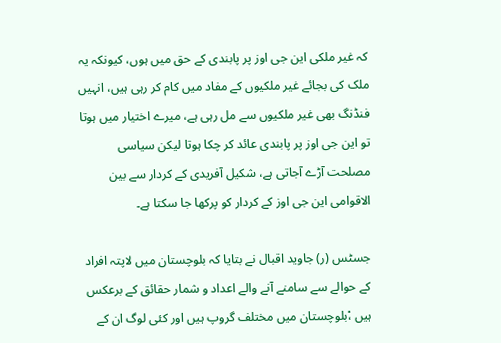کہ غیر ملکی این جی اوز پر پابندی کے حق میں ہوں، کیونکہ یہ ملک کی بجائے غیر ملکیوں کے مفاد میں کام کر رہی ہیں، انہیں فنڈنگ بھی غیر ملکیوں سے مل رہی ہے، میرے اختیار میں ہوتا تو این جی اوز پر پابندی عائد کر چکا ہوتا لیکن سیاسی مصلحت آڑے آجاتی ہے، شکیل آفریدی کے کردار سے بین الاقوامی این جی اوز کے کردار کو پرکھا جا سکتا ہے۔

جسٹس (ر) جاوید اقبال نے بتایا کہ بلوچستان میں لاپتہ افراد کے حوالے سے سامنے آنے والے اعداد و شمار حقائق کے برعکس ہیں ،ْبلوچستان میں مختلف گروپ ہیں اور کئی لوگ ان کے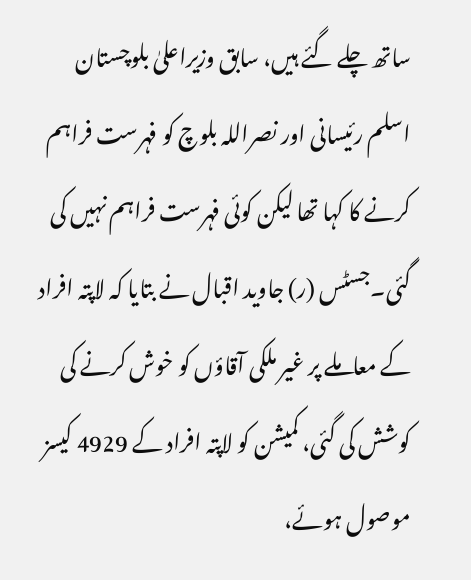ساتھ چلے گئے ہیں، سابق وزیراعلیٰ بلوچستان اسلم رئیسانی اور نصراللہ بلوچ کو فہرست فراہم کرنے کا کہا تھا لیکن کوئی فہرست فراہم نہیں کی گئی۔جسٹس (ر) جاوید اقبال نے بتایا کہ لاپتہ افراد کے معاملے پر غیر ملکی آقاؤں کو خوش کرنے کی کوشش کی گئی، کمیشن کو لاپتہ افراد کے 4929 کیسز موصول ہوئے،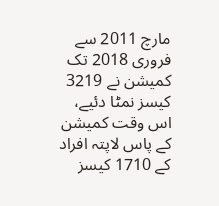مارچ 2011 سے فروری 2018 تک کمیشن نے 3219 کیسز نمٹا دئیے، اس وقت کمیشن کے پاس لاپتہ افراد کے 1710 کیسز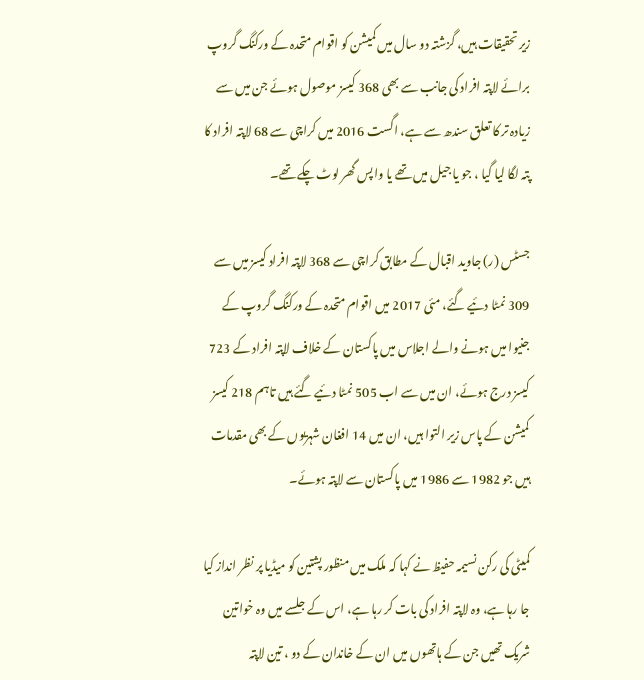زیر تحقیقات ہیں، گزشتہ دو سال میں کمیشن کو اقوام متحدہ کے ورکنگ گروپ برائے لاپتہ افراد کی جانب سے بھی 368 کیسز موصول ہوئے جن میں سے زیادہ تر کا تعلق سندھ سے ہے، اگست 2016 میں کراچی سے 68 لاپتہ افراد کا پتہ لگا لیا گیا ، جو یا جیل میں تھے یا واپس گھر لوٹ چکے تھے۔

جسٹس (ر) جاوید اقبال کے مطابق کراچی سے 368 لاپتہ افراد کیسز میں سے 309 نمٹا دئیے گئے، مئی 2017 میں اقوام متحدہ کے ورکنگ گروپ کے جنیوا میں ہونے والے اجلاس میں پاکستان کے خلاف لاپتہ افراد کے 723 کیسز درج ہوئے، ان میں سے اب 505 نمٹا دئیے گئے ہیں تاہم 218 کیسز کمیشن کے پاس زیر التوا ہیں، ان میں 14 افغان شہریوں کے بھی مقدمات ہیں جو 1982 سے 1986 میں پاکستان سے لاپتہ ہوئے۔

کمیٹی کی رکن نسیمہ حفیظ نے کہا کہ ملک میں منظور پشتین کو میڈیا پر نظر انداز کیا جا رہا ہے، وہ لاپتہ افراد کی بات کر رہا ہے، اس کے جلسے میں وہ خواتین شریک تھیں جن کے ہاتھوں میں ان کے خاندان کے دو ، تین لاپتہ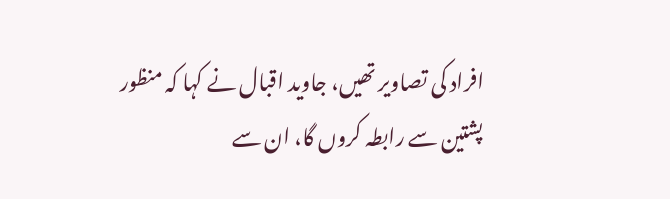افراد کی تصاویر تھیں، جاوید اقبال نے کہا کہ منظور پشتین سے رابطہ کروں گا، ان سے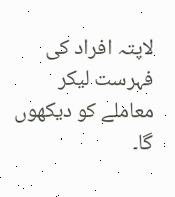لاپتہ افراد کی فہرست لیکر معاملے کو دیکھوں گا۔